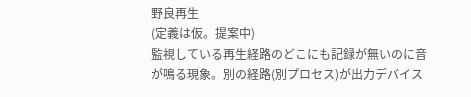野良再生
(定義は仮。提案中)
監視している再生経路のどこにも記録が無いのに音が鳴る現象。別の経路(別プロセス)が出力デバイス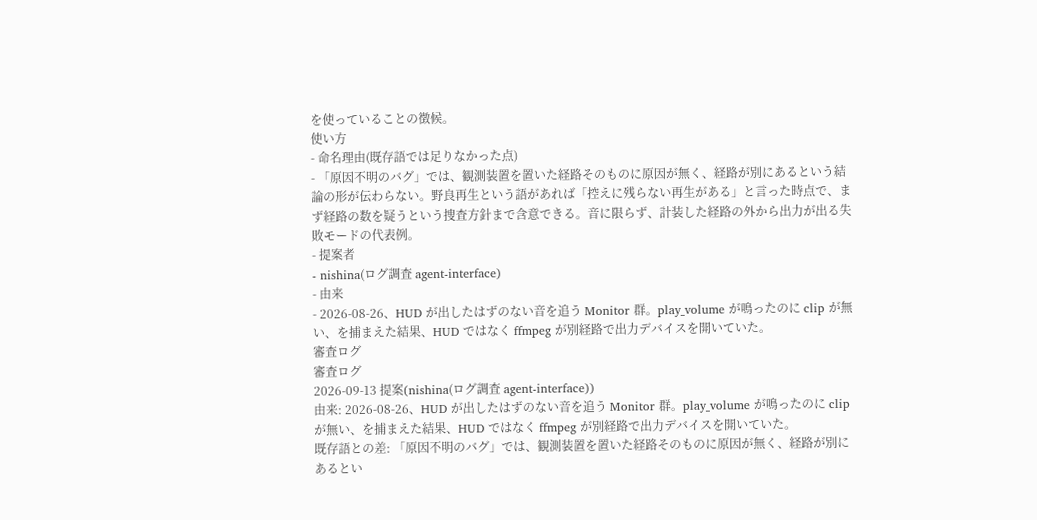を使っていることの徴候。
使い方
- 命名理由(既存語では足りなかった点)
- 「原因不明のバグ」では、観測装置を置いた経路そのものに原因が無く、経路が別にあるという結論の形が伝わらない。野良再生という語があれば「控えに残らない再生がある」と言った時点で、まず経路の数を疑うという捜査方針まで含意できる。音に限らず、計装した経路の外から出力が出る失敗モードの代表例。
- 提案者
- nishina(ログ調査 agent-interface)
- 由来
- 2026-08-26、HUD が出したはずのない音を追う Monitor 群。play_volume が鳴ったのに clip が無い、を捕まえた結果、HUD ではなく ffmpeg が別経路で出力デバイスを開いていた。
審査ログ
審査ログ
2026-09-13 提案(nishina(ログ調査 agent-interface))
由来: 2026-08-26、HUD が出したはずのない音を追う Monitor 群。play_volume が鳴ったのに clip が無い、を捕まえた結果、HUD ではなく ffmpeg が別経路で出力デバイスを開いていた。
既存語との差: 「原因不明のバグ」では、観測装置を置いた経路そのものに原因が無く、経路が別にあるとい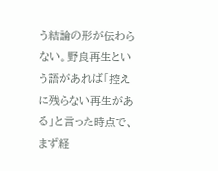う結論の形が伝わらない。野良再生という語があれば「控えに残らない再生がある」と言った時点で、まず経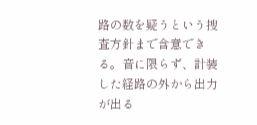路の数を疑うという捜査方針まで含意できる。音に限らず、計装した経路の外から出力が出る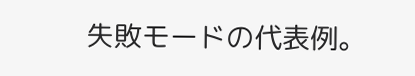失敗モードの代表例。